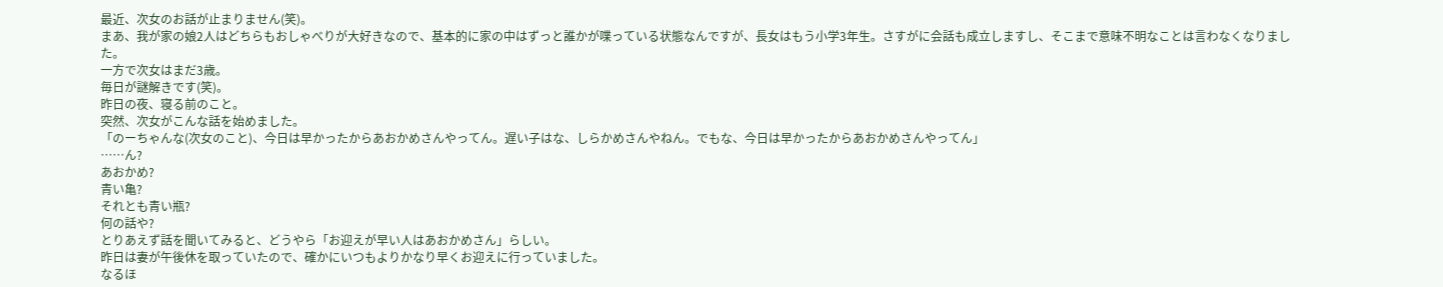最近、次女のお話が止まりません(笑)。
まあ、我が家の娘2人はどちらもおしゃべりが大好きなので、基本的に家の中はずっと誰かが喋っている状態なんですが、長女はもう小学3年生。さすがに会話も成立しますし、そこまで意味不明なことは言わなくなりました。
一方で次女はまだ3歳。
毎日が謎解きです(笑)。
昨日の夜、寝る前のこと。
突然、次女がこんな話を始めました。
「のーちゃんな(次女のこと)、今日は早かったからあおかめさんやってん。遅い子はな、しらかめさんやねん。でもな、今日は早かったからあおかめさんやってん」
……ん?
あおかめ?
青い亀?
それとも青い瓶?
何の話や?
とりあえず話を聞いてみると、どうやら「お迎えが早い人はあおかめさん」らしい。
昨日は妻が午後休を取っていたので、確かにいつもよりかなり早くお迎えに行っていました。
なるほ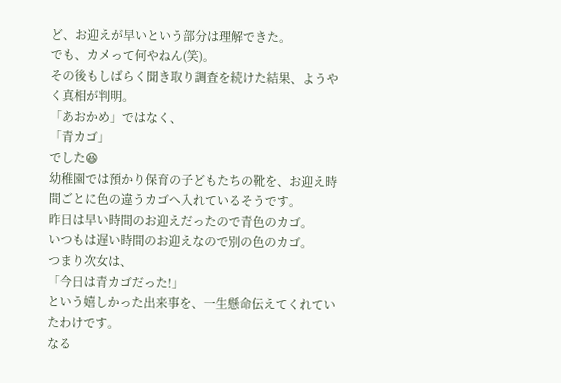ど、お迎えが早いという部分は理解できた。
でも、カメって何やねん(笑)。
その後もしばらく聞き取り調査を続けた結果、ようやく真相が判明。
「あおかめ」ではなく、
「青カゴ」
でした😆
幼稚園では預かり保育の子どもたちの靴を、お迎え時間ごとに色の違うカゴへ入れているそうです。
昨日は早い時間のお迎えだったので青色のカゴ。
いつもは遅い時間のお迎えなので別の色のカゴ。
つまり次女は、
「今日は青カゴだった!」
という嬉しかった出来事を、一生懸命伝えてくれていたわけです。
なる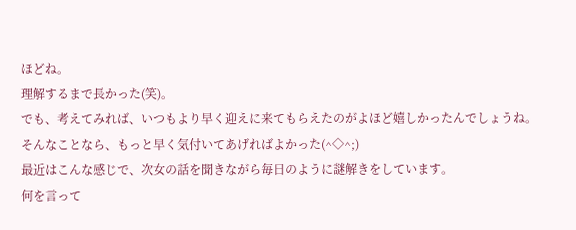ほどね。
理解するまで長かった(笑)。
でも、考えてみれば、いつもより早く迎えに来てもらえたのがよほど嬉しかったんでしょうね。
そんなことなら、もっと早く気付いてあげればよかった(^◇^;)
最近はこんな感じで、次女の話を聞きながら毎日のように謎解きをしています。
何を言って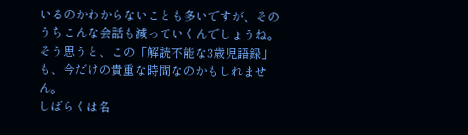いるのかわからないことも多いですが、そのうちこんな会話も減っていくんでしょうね。
そう思うと、この「解読不能な3歳児語録」も、今だけの貴重な時間なのかもしれません。
しばらくは名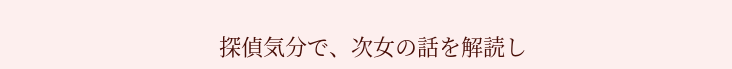探偵気分で、次女の話を解読し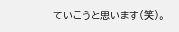ていこうと思います(笑)。